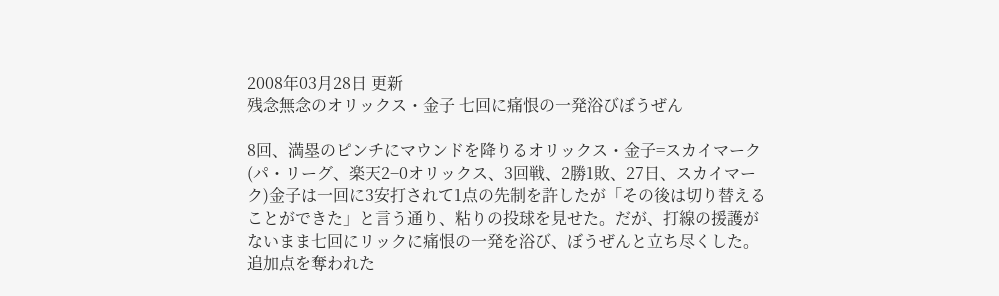2008年03月28日 更新
残念無念のオリックス・金子 七回に痛恨の一発浴びぼうぜん

8回、満塁のピンチにマウンドを降りるオリックス・金子=スカイマーク
(パ・リーグ、楽天2−0オリックス、3回戦、2勝1敗、27日、スカイマーク)金子は一回に3安打されて1点の先制を許したが「その後は切り替えることができた」と言う通り、粘りの投球を見せた。だが、打線の援護がないまま七回にリックに痛恨の一発を浴び、ぼうぜんと立ち尽くした。
追加点を奪われた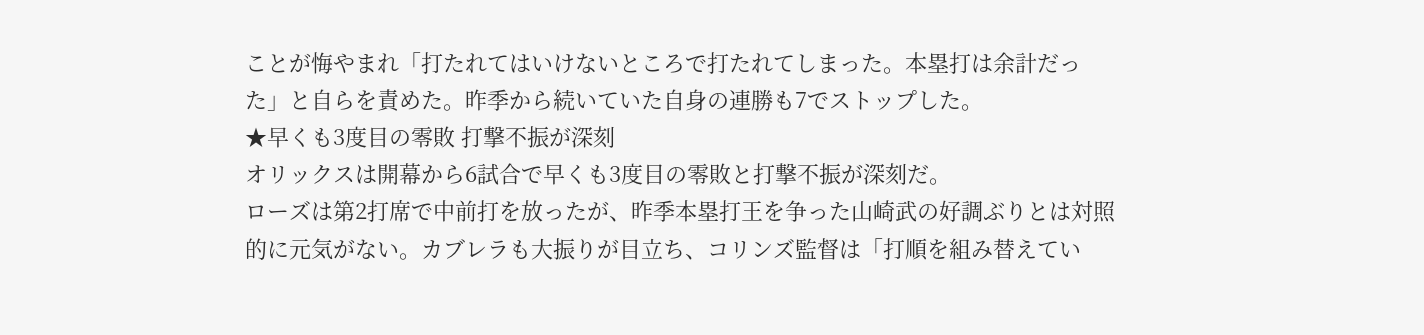ことが悔やまれ「打たれてはいけないところで打たれてしまった。本塁打は余計だった」と自らを責めた。昨季から続いていた自身の連勝も7でストップした。
★早くも3度目の零敗 打撃不振が深刻
オリックスは開幕から6試合で早くも3度目の零敗と打撃不振が深刻だ。
ローズは第2打席で中前打を放ったが、昨季本塁打王を争った山崎武の好調ぶりとは対照的に元気がない。カブレラも大振りが目立ち、コリンズ監督は「打順を組み替えてい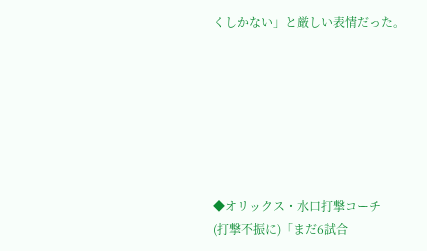くしかない」と厳しい表情だった。







◆オリックス・水口打撃コーチ
(打撃不振に)「まだ6試合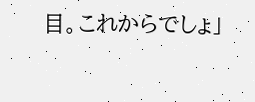目。これからでしょ」